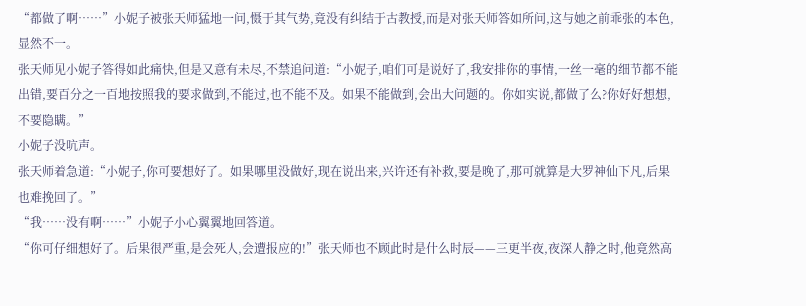“都做了啊……”小妮子被张天师猛地一问,慑于其气势,竟没有纠结于古教授,而是对张天师答如所问,这与她之前乖张的本色,显然不一。
张天师见小妮子答得如此痛快,但是又意有未尽,不禁追问道:“小妮子,咱们可是说好了,我安排你的事情,一丝一毫的细节都不能出错,要百分之一百地按照我的要求做到,不能过,也不能不及。如果不能做到,会出大问题的。你如实说,都做了么?你好好想想,不要隐瞒。”
小妮子没吭声。
张天师着急道:“小妮子,你可要想好了。如果哪里没做好,现在说出来,兴许还有补救,要是晚了,那可就算是大罗神仙下凡,后果也难挽回了。”
“我……没有啊……”小妮子小心翼翼地回答道。
“你可仔细想好了。后果很严重,是会死人,会遭报应的!”张天师也不顾此时是什么时辰——三更半夜,夜深人静之时,他竟然高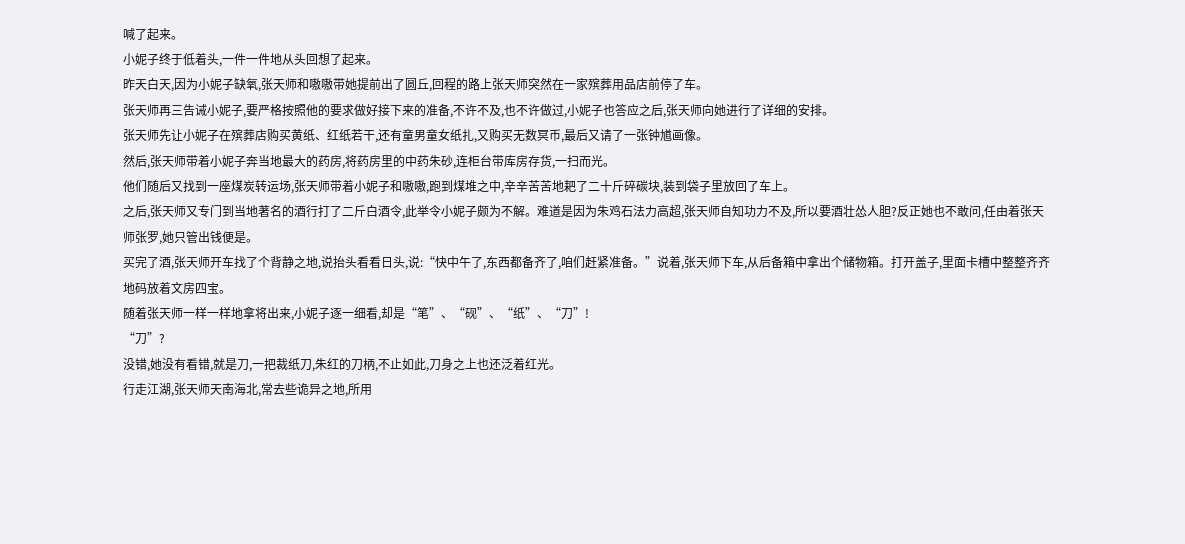喊了起来。
小妮子终于低着头,一件一件地从头回想了起来。
昨天白天,因为小妮子缺氧,张天师和嗷嗷带她提前出了圆丘,回程的路上张天师突然在一家殡葬用品店前停了车。
张天师再三告诫小妮子,要严格按照他的要求做好接下来的准备,不许不及,也不许做过,小妮子也答应之后,张天师向她进行了详细的安排。
张天师先让小妮子在殡葬店购买黄纸、红纸若干,还有童男童女纸扎,又购买无数冥币,最后又请了一张钟馗画像。
然后,张天师带着小妮子奔当地最大的药房,将药房里的中药朱砂,连柜台带库房存货,一扫而光。
他们随后又找到一座煤炭转运场,张天师带着小妮子和嗷嗷,跑到煤堆之中,辛辛苦苦地耙了二十斤碎碳块,装到袋子里放回了车上。
之后,张天师又专门到当地著名的酒行打了二斤白酒令,此举令小妮子颇为不解。难道是因为朱鸡石法力高超,张天师自知功力不及,所以要酒壮怂人胆?反正她也不敢问,任由着张天师张罗,她只管出钱便是。
买完了酒,张天师开车找了个背静之地,说抬头看看日头,说:“快中午了,东西都备齐了,咱们赶紧准备。”说着,张天师下车,从后备箱中拿出个储物箱。打开盖子,里面卡槽中整整齐齐地码放着文房四宝。
随着张天师一样一样地拿将出来,小妮子逐一细看,却是“笔”、“砚”、“纸”、“刀”!
“刀”?
没错,她没有看错,就是刀,一把裁纸刀,朱红的刀柄,不止如此,刀身之上也还泛着红光。
行走江湖,张天师天南海北,常去些诡异之地,所用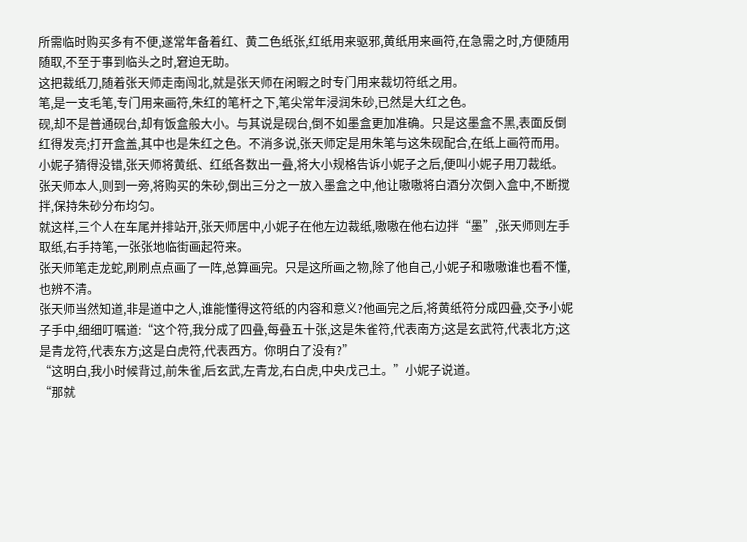所需临时购买多有不便,遂常年备着红、黄二色纸张,红纸用来驱邪,黄纸用来画符,在急需之时,方便随用随取,不至于事到临头之时,窘迫无助。
这把裁纸刀,随着张天师走南闯北,就是张天师在闲暇之时专门用来裁切符纸之用。
笔,是一支毛笔,专门用来画符,朱红的笔杆之下,笔尖常年浸润朱砂,已然是大红之色。
砚,却不是普通砚台,却有饭盒般大小。与其说是砚台,倒不如墨盒更加准确。只是这墨盒不黑,表面反倒红得发亮;打开盒盖,其中也是朱红之色。不消多说,张天师定是用朱笔与这朱砚配合,在纸上画符而用。
小妮子猜得没错,张天师将黄纸、红纸各数出一叠,将大小规格告诉小妮子之后,便叫小妮子用刀裁纸。
张天师本人,则到一旁,将购买的朱砂,倒出三分之一放入墨盒之中,他让嗷嗷将白酒分次倒入盒中,不断搅拌,保持朱砂分布均匀。
就这样,三个人在车尾并排站开,张天师居中,小妮子在他左边裁纸,嗷嗷在他右边拌“墨”,张天师则左手取纸,右手持笔,一张张地临街画起符来。
张天师笔走龙蛇,刷刷点点画了一阵,总算画完。只是这所画之物,除了他自己,小妮子和嗷嗷谁也看不懂,也辨不清。
张天师当然知道,非是道中之人,谁能懂得这符纸的内容和意义?他画完之后,将黄纸符分成四叠,交予小妮子手中,细细叮嘱道:“这个符,我分成了四叠,每叠五十张,这是朱雀符,代表南方;这是玄武符,代表北方;这是青龙符,代表东方;这是白虎符,代表西方。你明白了没有?”
“这明白,我小时候背过,前朱雀,后玄武,左青龙,右白虎,中央戊己土。”小妮子说道。
“那就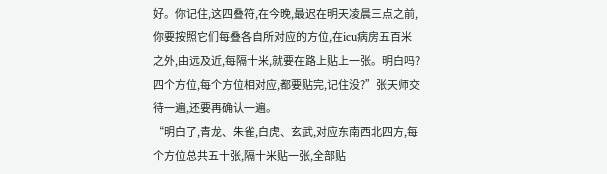好。你记住,这四叠符,在今晚,最迟在明天凌晨三点之前,你要按照它们每叠各自所对应的方位,在icu病房五百米之外,由远及近,每隔十米,就要在路上贴上一张。明白吗?四个方位,每个方位相对应,都要贴完,记住没?”张天师交待一遍,还要再确认一遍。
“明白了,青龙、朱雀,白虎、玄武,对应东南西北四方,每个方位总共五十张,隔十米贴一张,全部贴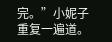完。”小妮子重复一遍道。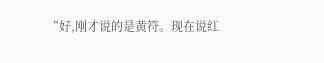“好,刚才说的是黄符。现在说红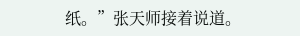纸。”张天师接着说道。